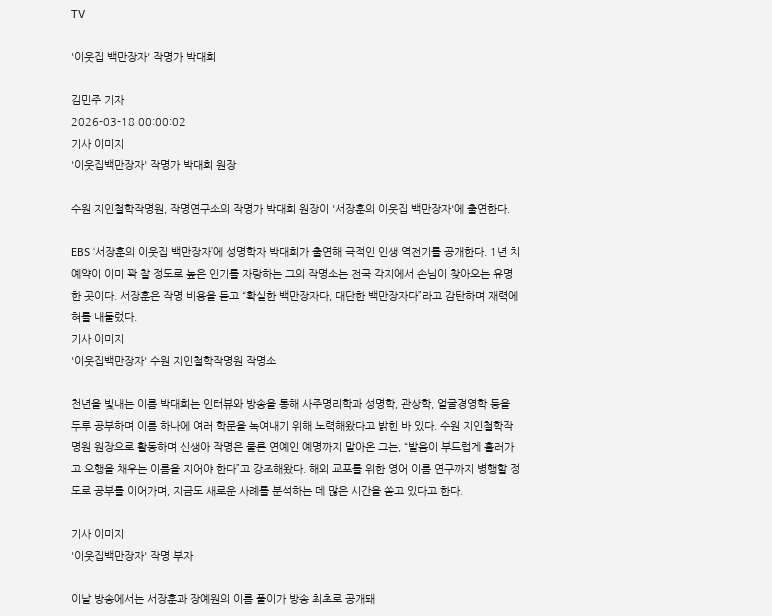TV

'이웃집 백만장자' 작명가 박대희

김민주 기자
2026-03-18 00:00:02
기사 이미지
'이웃집백만장자' 작명가 박대희 원장

수원 지인철학작명원, 작명연구소의 작명가 박대희 원장이 '서장훈의 이웃집 백만장자'에 출연한다.

EBS ‘서장훈의 이웃집 백만장자’에 성명학자 박대희가 출연해 극적인 인생 역전기를 공개한다. 1년 치 예약이 이미 꽉 찰 정도로 높은 인기를 자랑하는 그의 작명소는 전국 각지에서 손님이 찾아오는 유명한 곳이다. 서장훈은 작명 비용을 듣고 “확실한 백만장자다, 대단한 백만장자다”라고 감탄하며 재력에 혀를 내둘렀다.
기사 이미지
'이웃집백만장자' 수원 지인철학작명원 작명소

천년을 빛내는 이름 박대희는 인터뷰와 방송을 통해 사주명리학과 성명학, 관상학, 얼굴경영학 등을 두루 공부하며 이름 하나에 여러 학문을 녹여내기 위해 노력해왔다고 밝힌 바 있다. 수원 지인철학작명원 원장으로 활동하며 신생아 작명은 물론 연예인 예명까지 맡아온 그는, “발음이 부드럽게 흘러가고 오행을 채우는 이름을 지어야 한다”고 강조해왔다. 해외 교포를 위한 영어 이름 연구까지 병행할 정도로 공부를 이어가며, 지금도 새로운 사례를 분석하는 데 많은 시간을 쏟고 있다고 한다.

기사 이미지
'이웃집백만장자' 작명 부자

이날 방송에서는 서장훈과 장예원의 이름 풀이가 방송 최초로 공개돼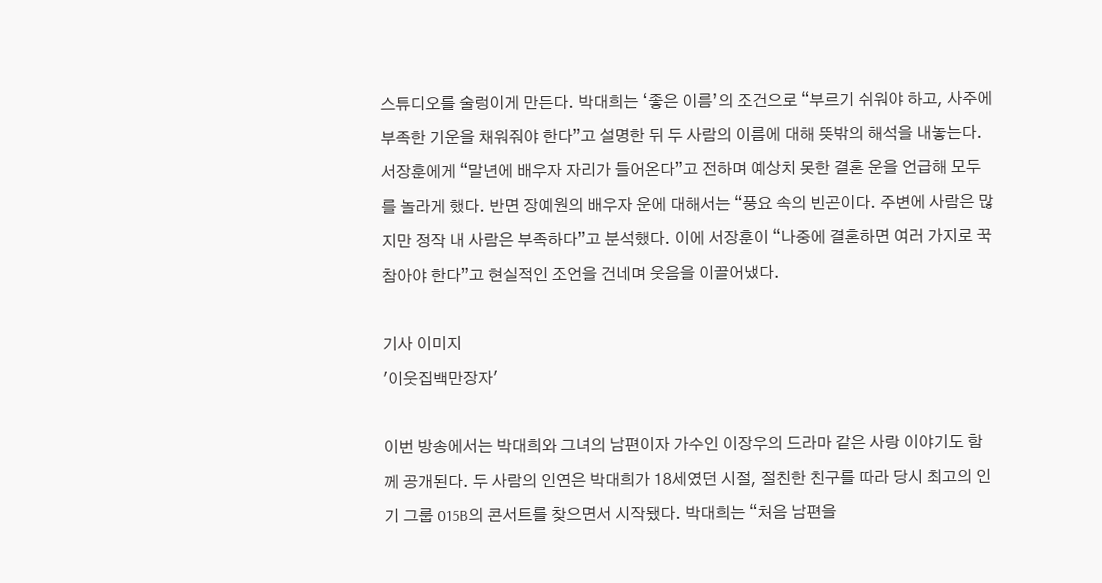스튜디오를 술렁이게 만든다. 박대희는 ‘좋은 이름’의 조건으로 “부르기 쉬워야 하고, 사주에 부족한 기운을 채워줘야 한다”고 설명한 뒤 두 사람의 이름에 대해 뜻밖의 해석을 내놓는다. 서장훈에게 “말년에 배우자 자리가 들어온다”고 전하며 예상치 못한 결혼 운을 언급해 모두를 놀라게 했다. 반면 장예원의 배우자 운에 대해서는 “풍요 속의 빈곤이다. 주변에 사람은 많지만 정작 내 사람은 부족하다”고 분석했다. 이에 서장훈이 “나중에 결혼하면 여러 가지로 꾹 참아야 한다”고 현실적인 조언을 건네며 웃음을 이끌어냈다.

기사 이미지
'이웃집백만장자'

이번 방송에서는 박대희와 그녀의 남편이자 가수인 이장우의 드라마 같은 사랑 이야기도 함께 공개된다. 두 사람의 인연은 박대희가 18세였던 시절, 절친한 친구를 따라 당시 최고의 인기 그룹 015B의 콘서트를 찾으면서 시작됐다. 박대희는 “처음 남편을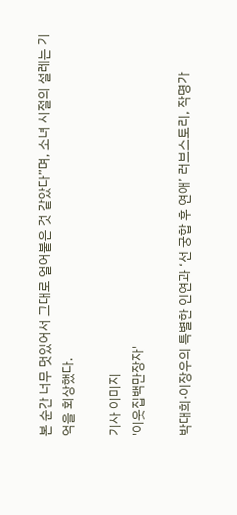본 순간 너무 멋있어서 그대로 얼어붙은 것 같았다”며, 소녀 시절의 설레는 기억을 회상했다.

기사 이미지
'이웃집백만장자'

박대희·이장우의 특별한 인연과 ‘선 궁합 후 연애’ 러브스토리, 작명가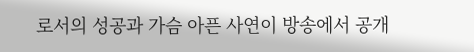로서의 성공과 가슴 아픈 사연이 방송에서 공개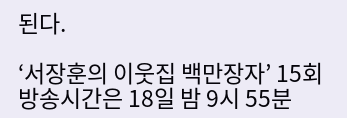된다.

‘서장훈의 이웃집 백만장자’ 15회 방송시간은 18일 밤 9시 55분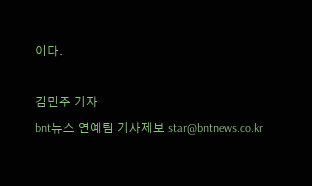이다.

김민주 기자
bnt뉴스 연예팀 기사제보 star@bntnews.co.kr